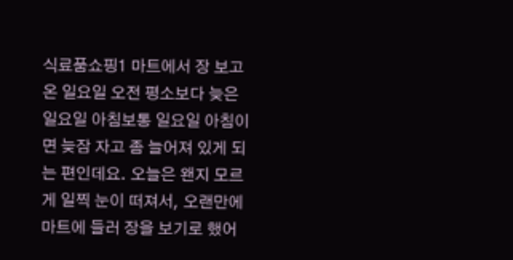식료품쇼핑1 마트에서 장 보고 온 일요일 오전 평소보다 늦은 일요일 아침보통 일요일 아침이면 늦잠 자고 좀 늘어져 있게 되는 편인데요. 오늘은 왠지 모르게 일찍 눈이 떠져서, 오랜만에 마트에 들러 장을 보기로 했어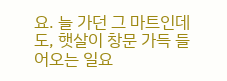요. 늘 가던 그 마트인데도, 햇살이 창문 가득 들어오는 일요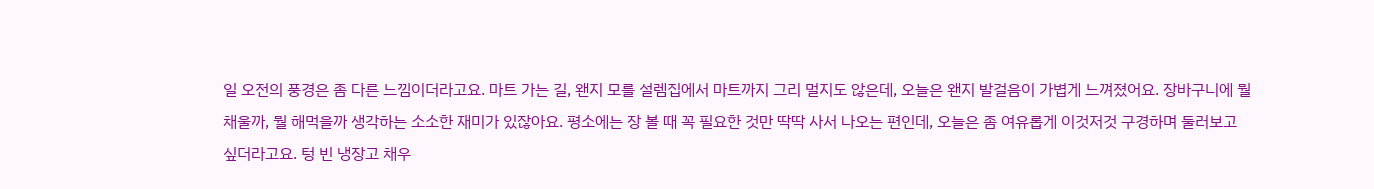일 오전의 풍경은 좀 다른 느낌이더라고요. 마트 가는 길, 왠지 모를 설렘집에서 마트까지 그리 멀지도 않은데, 오늘은 왠지 발걸음이 가볍게 느껴졌어요. 장바구니에 뭘 채울까, 뭘 해먹을까 생각하는 소소한 재미가 있잖아요. 평소에는 장 볼 때 꼭 필요한 것만 딱딱 사서 나오는 편인데, 오늘은 좀 여유롭게 이것저것 구경하며 둘러보고 싶더라고요. 텅 빈 냉장고 채우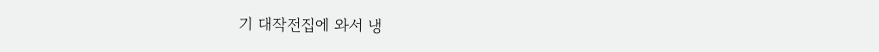기 대작전집에 와서 냉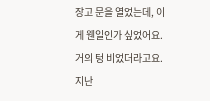장고 문을 열었는데, 이게 웬일인가 싶었어요. 거의 텅 비었더라고요. 지난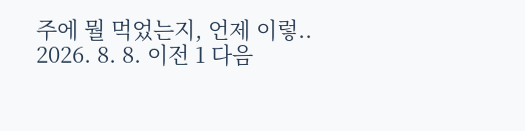주에 뭘 먹었는지, 언제 이렇.. 2026. 8. 8. 이전 1 다음